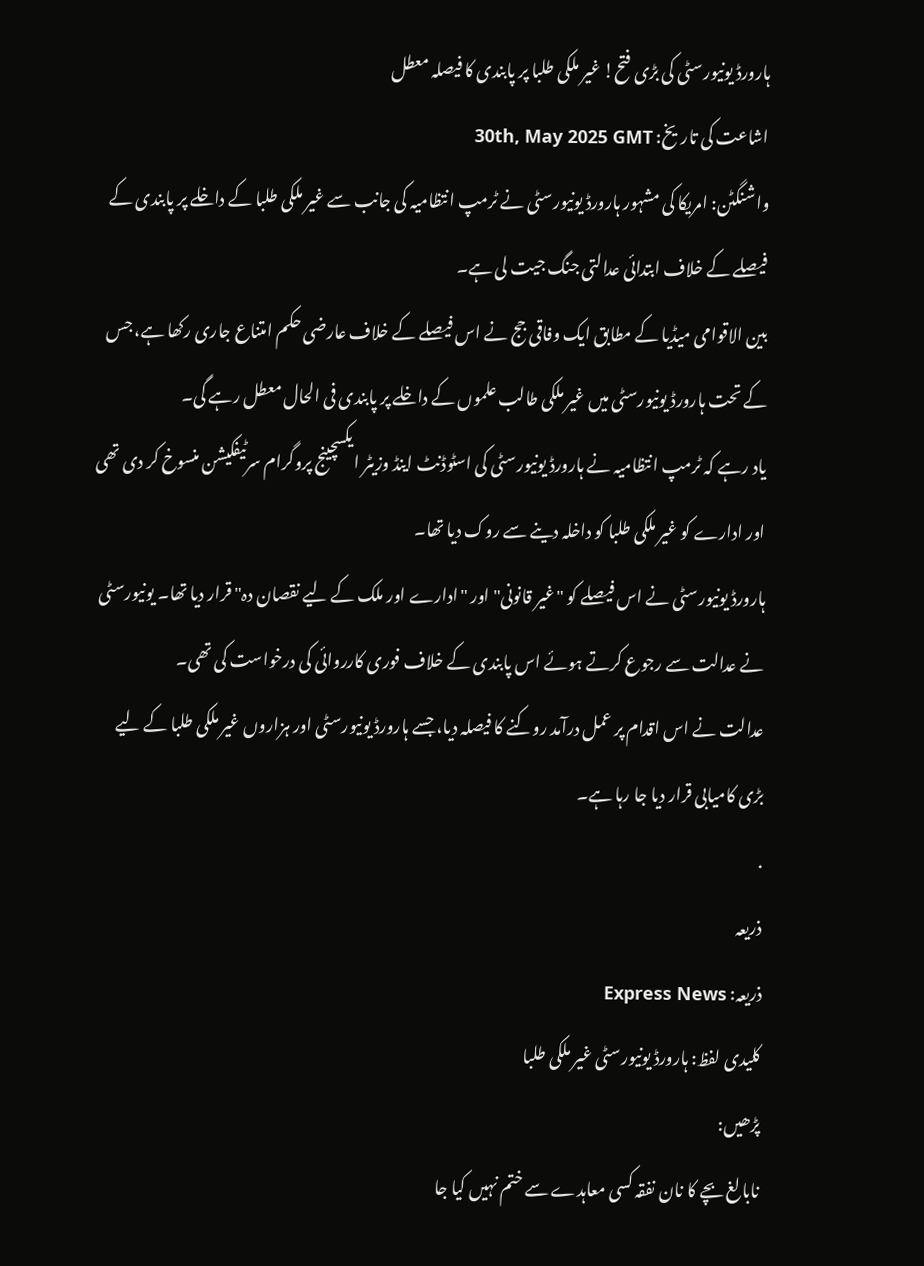ہارورڈ یونیورسٹی کی بڑی فتح! غیر ملکی طلبا پر پابندی کا فیصلہ معطل
اشاعت کی تاریخ: 30th, May 2025 GMT
واشنگٹن: امریکا کی مشہور ہارورڈ یونیورسٹی نے ٹرمپ انتظامیہ کی جانب سے غیر ملکی طلبا کے داخلے پر پابندی کے فیصلے کے خلاف ابتدائی عدالتی جنگ جیت لی ہے۔
بین الاقوامی میڈیا کے مطابق ایک وفاقی جج نے اس فیصلے کے خلاف عارضی حکم امتناع جاری رکھا ہے، جس کے تحت ہارورڈ یونیورسٹی میں غیر ملکی طالب علموں کے داخلے پر پابندی فی الحال معطل رہے گی۔
یاد رہے کہ ٹرمپ انتظامیہ نے ہارورڈ یونیورسٹی کی اسٹوڈنٹ اینڈ وزیٹر ایکسچینج پروگرام سرٹیفکیشن منسوخ کر دی تھی اور ادارے کو غیر ملکی طلبا کو داخلہ دینے سے روک دیا تھا۔
ہارورڈ یونیورسٹی نے اس فیصلے کو "غیر قانونی" اور "ادارے اور ملک کے لیے نقصان دہ" قرار دیا تھا۔ یونیورسٹی نے عدالت سے رجوع کرتے ہوئے اس پابندی کے خلاف فوری کارروائی کی درخواست کی تھی۔
عدالت نے اس اقدام پر عمل درآمد روکنے کا فیصلہ دیا، جسے ہارورڈ یونیورسٹی اور ہزاروں غیر ملکی طلبا کے لیے بڑی کامیابی قرار دیا جا رہا ہے۔
.
ذریعہ
ذریعہ: Express News
کلیدی لفظ: ہارورڈ یونیورسٹی غیر ملکی طلبا
پڑھیں:
نابالغ بچے کا نان نفقہ کسی معاہدے سے ختم نہیں کیا جا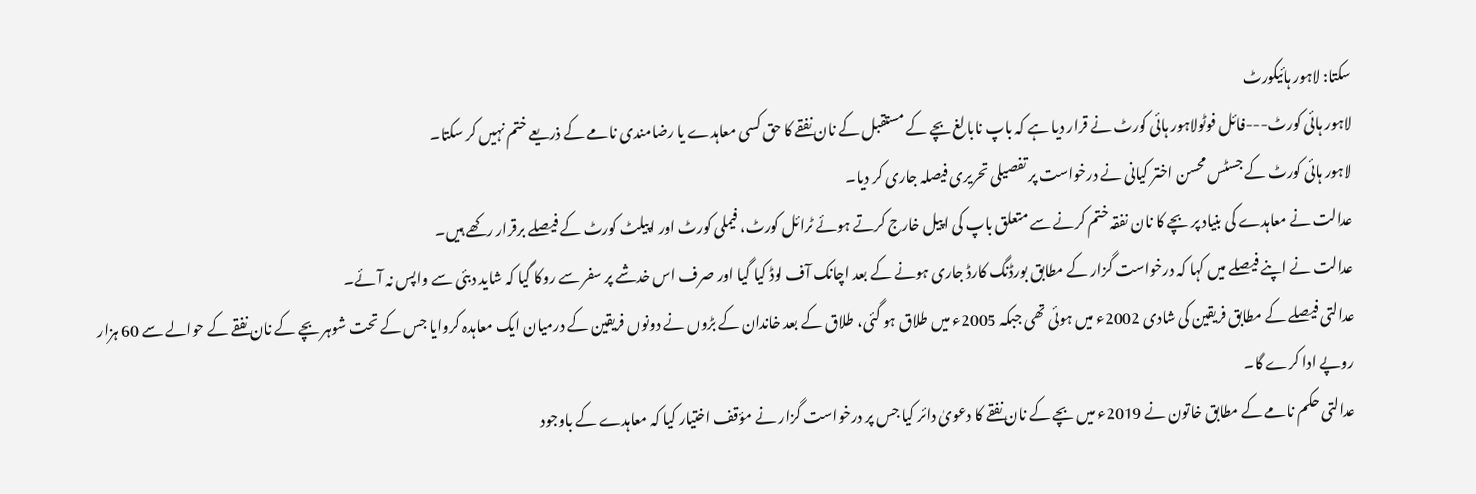سکتا: لاہور ہائیکورٹ
لاہور ہائی کورٹ---فائل فوٹولاہور ہائی کورٹ نے قرار دیا ہے کہ باپ نابالغ بچے کے مستقبل کے نان نفقے کا حق کسی معاہدے یا رضامندی نامے کے ذریعے ختم نہیں کر سکتا۔
لاہور ہائی کورٹ کے جسٹس محسن اختر کیانی نے درخواست پر تفصیلی تحریری فیصلہ جاری کر دیا۔
عدالت نے معاہدے کی بنیاد پر بچے کا نان نفقہ ختم کرنے سے متعلق باپ کی اپیل خارج کرتے ہوئے ٹرائل کورٹ، فیملی کورٹ اور اپیلٹ کورٹ کے فیصلے برقرار رکھے ہیں۔
عدالت نے اپنے فیصلے میں کہا کہ درخواست گزار کے مطابق بورڈنگ کارڈ جاری ہونے کے بعد اچانک آف لوڈ کیا گیا اور صرف اس خدشے پر سفر سے روکا گیا کہ شاید دبئی سے واپس نہ آئے۔
عدالتی فیصلے کے مطابق فریقین کی شادی 2002ء میں ہوئی تھی جبکہ 2005ء میں طلاق ہو گئی، طلاق کے بعد خاندان کے بڑوں نے دونوں فریقین کے درمیان ایک معاہدہ کروایا جس کے تحت شوہر بچے کے نان نفقے کے حوالے سے 60 ہزار روپے ادا کرے گا۔
عدالتی حکم نامے کے مطابق خاتون نے 2019ء میں بچے کے نان نفقے کا دعویٰ دائر کیا جس پر درخواست گزار نے مؤقف اختیار کیا کہ معاہدے کے باوجود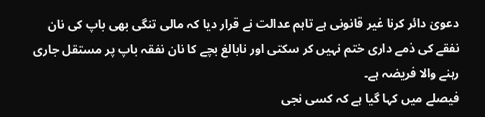دعویٰ دائر کرنا غیر قانونی ہے تاہم عدالت نے قرار دیا کہ مالی تنگی بھی باپ کی نان نفقے کی ذمے داری ختم نہیں کر سکتی اور نابالغ بچے کا نان نفقہ باپ پر مستقل جاری رہنے والا فریضہ ہے۔
فیصلے میں کہا گیا ہے کہ کسی نجی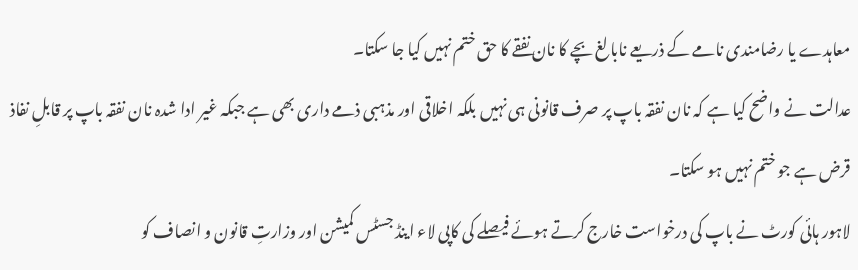معاہدے یا رضامندی نامے کے ذریعے نابالغ بچے کا نان نفقے کا حق ختم نہیں کیا جا سکتا۔
عدالت نے واضح کیا ہے کہ نان نفقہ باپ پر صرف قانونی ہی نہیں بلکہ اخلاقی اور مذہبی ذمے داری بھی ہے جبکہ غیر ادا شدہ نان نفقہ باپ پر قابلِ نفاذ قرض ہے جو ختم نہیں ہو سکتا۔
لاہور ہائی کورٹ نے باپ کی درخواست خارج کرتے ہوئے فیصلے کی کاپی لاء اینڈ جسٹس کمیشن اور وزارتِ قانون و انصاف کو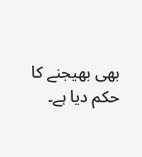بھی بھیجنے کا حکم دیا ہے۔